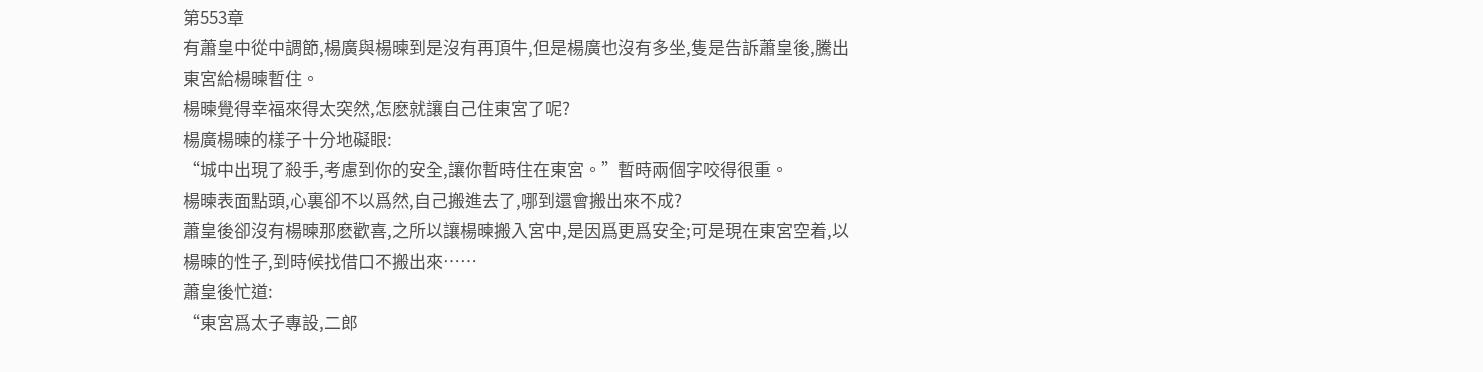第553章
有蕭皇中從中調節,楊廣與楊暕到是沒有再頂牛,但是楊廣也沒有多坐,隻是告訴蕭皇後,騰出東宮給楊暕暫住。
楊暕覺得幸福來得太突然,怎麽就讓自己住東宮了呢?
楊廣楊暕的樣子十分地礙眼:
“城中出現了殺手,考慮到你的安全,讓你暫時住在東宮。”暫時兩個字咬得很重。
楊暕表面點頭,心裏卻不以爲然,自己搬進去了,哪到還會搬出來不成?
蕭皇後卻沒有楊暕那麽歡喜,之所以讓楊暕搬入宮中,是因爲更爲安全;可是現在東宮空着,以楊暕的性子,到時候找借口不搬出來……
蕭皇後忙道:
“東宮爲太子專設,二郎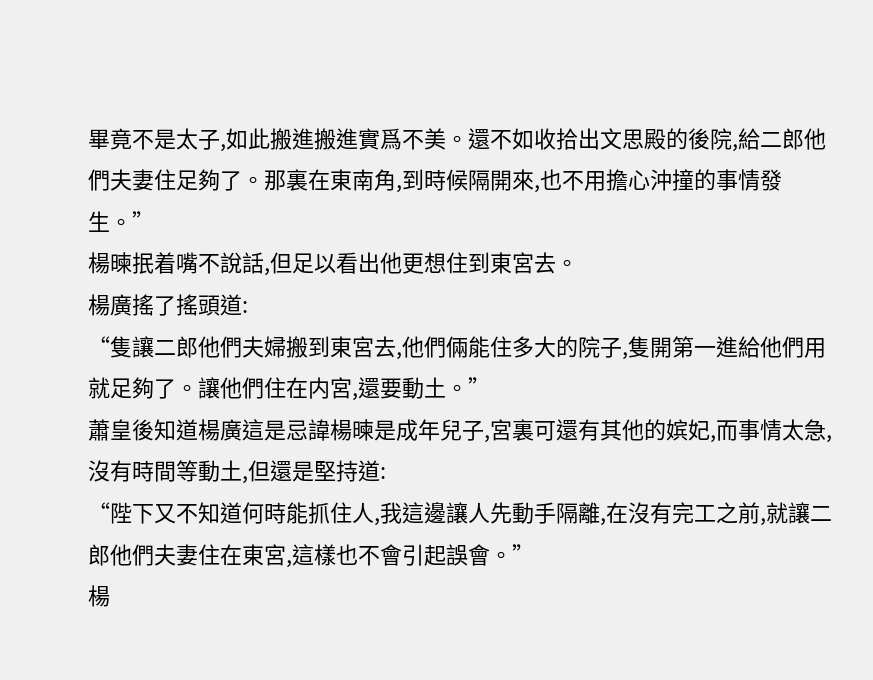畢竟不是太子,如此搬進搬進實爲不美。還不如收拾出文思殿的後院,給二郎他們夫妻住足夠了。那裏在東南角,到時候隔開來,也不用擔心沖撞的事情發生。”
楊暕抿着嘴不說話,但足以看出他更想住到東宮去。
楊廣搖了搖頭道:
“隻讓二郎他們夫婦搬到東宮去,他們倆能住多大的院子,隻開第一進給他們用就足夠了。讓他們住在内宮,還要動土。”
蕭皇後知道楊廣這是忌諱楊暕是成年兒子,宮裏可還有其他的嫔妃,而事情太急,沒有時間等動土,但還是堅持道:
“陛下又不知道何時能抓住人,我這邊讓人先動手隔離,在沒有完工之前,就讓二郎他們夫妻住在東宮,這樣也不會引起誤會。”
楊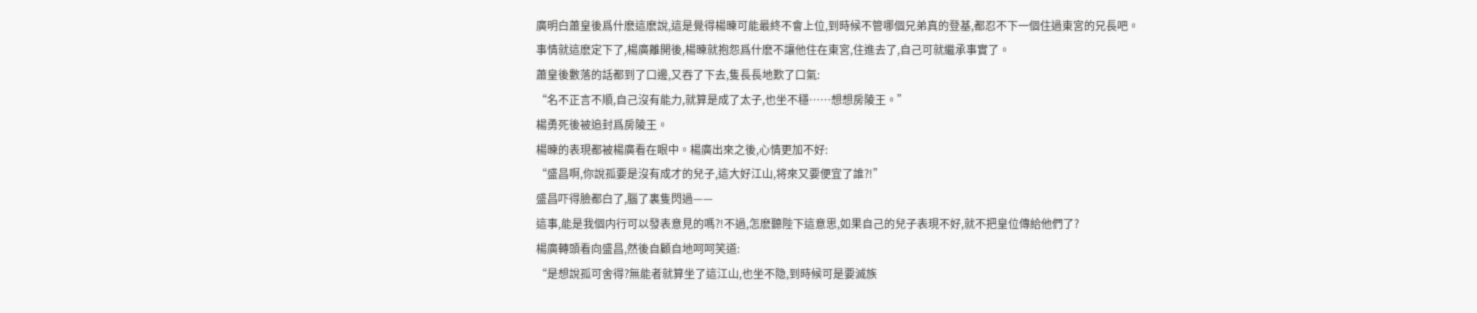廣明白蕭皇後爲什麽這麽說,這是覺得楊暕可能最終不會上位,到時候不管哪個兄弟真的登基,都忍不下一個住過東宮的兄長吧。
事情就這麽定下了,楊廣離開後,楊暕就抱怨爲什麽不讓他住在東宮,住進去了,自己可就繼承事實了。
蕭皇後數落的話都到了口邊,又吞了下去,隻長長地歎了口氣:
“名不正言不順,自己沒有能力,就算是成了太子,也坐不穩……想想房陵王。”
楊勇死後被追封爲房陵王。
楊暕的表現都被楊廣看在眼中。楊廣出來之後,心情更加不好:
“盛昌啊,你說孤要是沒有成才的兒子,這大好江山,将來又要便宜了誰?!”
盛昌吓得臉都白了,腦了裏隻閃過——
這事,能是我個内行可以發表意見的嗎?!不過,怎麽聽陛下這意思,如果自己的兒子表現不好,就不把皇位傳給他們了?
楊廣轉頭看向盛昌,然後自顧自地呵呵笑道:
“是想說孤可舍得?無能者就算坐了這江山,也坐不隐,到時候可是要滅族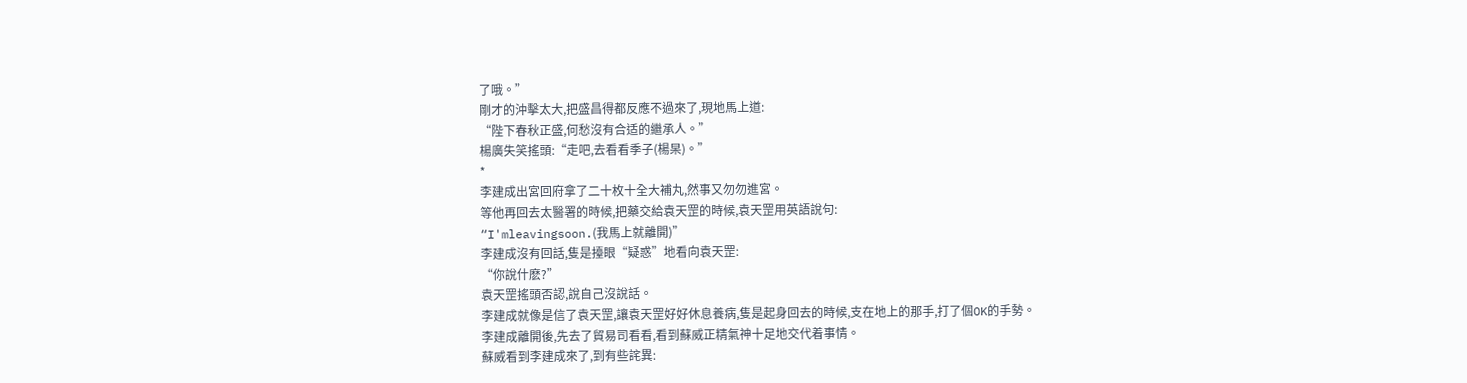了哦。”
剛才的沖擊太大,把盛昌得都反應不過來了,現地馬上道:
“陛下春秋正盛,何愁沒有合适的繼承人。”
楊廣失笑搖頭:“走吧,去看看季子(楊杲)。”
*
李建成出宮回府拿了二十枚十全大補丸,然事又勿勿進宮。
等他再回去太醫署的時候,把藥交給袁天罡的時候,袁天罡用英語說句:
“I'mleavingsoon.(我馬上就離開)”
李建成沒有回話,隻是擡眼“疑惑”地看向袁天罡:
“你說什麽?”
袁天罡搖頭否認,說自己沒說話。
李建成就像是信了袁天罡,讓袁天罡好好休息養病,隻是起身回去的時候,支在地上的那手,打了個OK的手勢。
李建成離開後,先去了貿易司看看,看到蘇威正精氣神十足地交代着事情。
蘇威看到李建成來了,到有些詫異: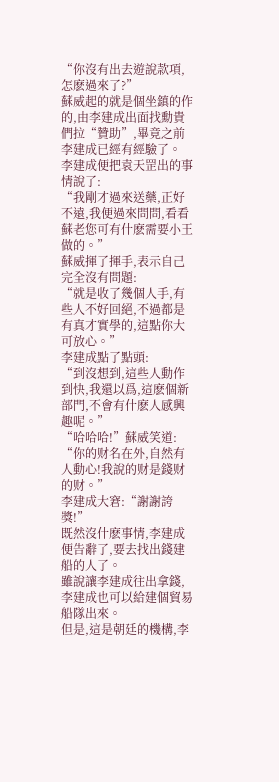“你沒有出去遊說款項,怎麽過來了?”
蘇威起的就是個坐鎮的作的,由李建成出面找勳貴們拉“贊助”,畢竟之前李建成已經有經驗了。
李建成便把袁天罡出的事情說了:
“我剛才過來送藥,正好不遠,我便過來問問,看看蘇老您可有什麽需要小王做的。”
蘇威揮了揮手,表示自己完全沒有問題:
“就是收了幾個人手,有些人不好回絕,不過都是有真才實學的,這點你大可放心。”
李建成點了點頭:
“到沒想到,這些人動作到快,我還以爲,這麽個新部門,不會有什麽人感興趣呢。”
“哈哈哈!”蘇威笑道:
“你的财名在外,自然有人動心!我說的财是錢财的财。”
李建成大窘:“謝謝誇獎!”
既然沒什麽事情,李建成便告辭了,要去找出錢建船的人了。
雖說讓李建成往出拿錢,李建成也可以給建個貿易船隊出來。
但是,這是朝廷的機構,李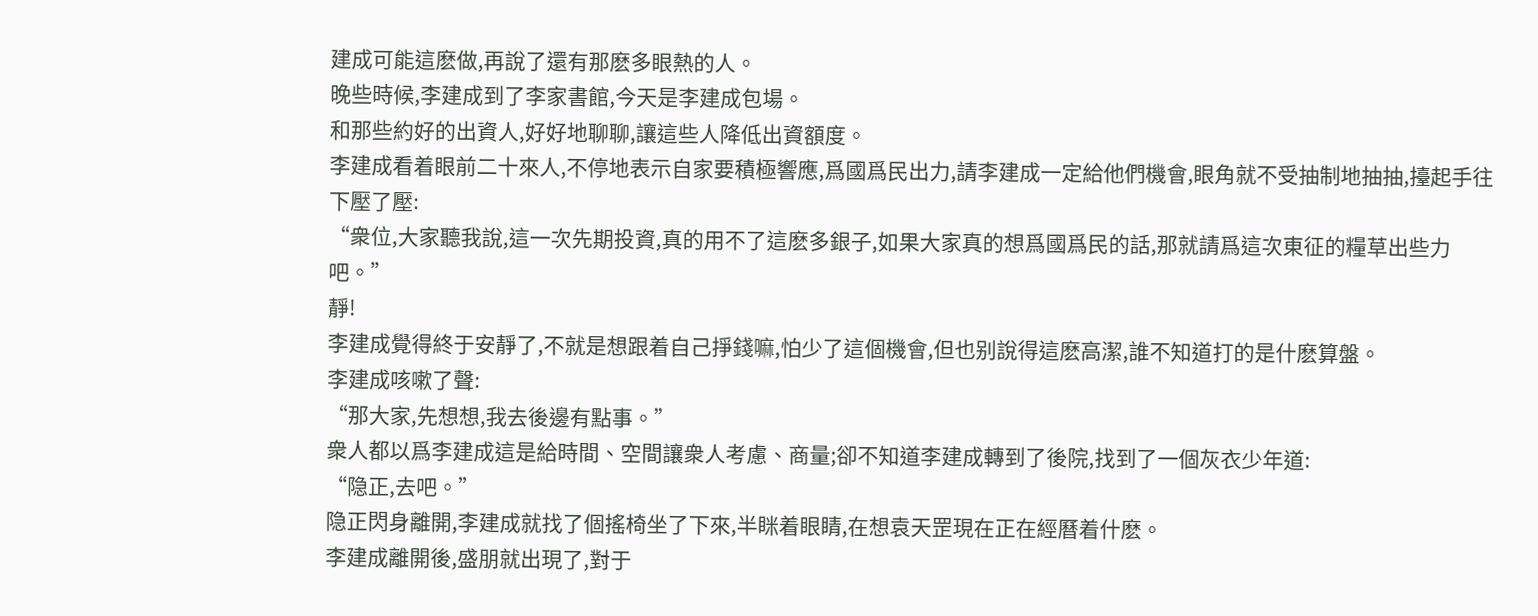建成可能這麽做,再說了還有那麽多眼熱的人。
晚些時候,李建成到了李家書館,今天是李建成包場。
和那些約好的出資人,好好地聊聊,讓這些人降低出資額度。
李建成看着眼前二十來人,不停地表示自家要積極響應,爲國爲民出力,請李建成一定給他們機會,眼角就不受抽制地抽抽,擡起手往下壓了壓:
“衆位,大家聽我說,這一次先期投資,真的用不了這麽多銀子,如果大家真的想爲國爲民的話,那就請爲這次東征的糧草出些力吧。”
靜!
李建成覺得終于安靜了,不就是想跟着自己掙錢嘛,怕少了這個機會,但也别說得這麽高潔,誰不知道打的是什麽算盤。
李建成咳嗽了聲:
“那大家,先想想,我去後邊有點事。”
衆人都以爲李建成這是給時間、空間讓衆人考慮、商量;卻不知道李建成轉到了後院,找到了一個灰衣少年道:
“隐正,去吧。”
隐正閃身離開,李建成就找了個搖椅坐了下來,半眯着眼睛,在想袁天罡現在正在經曆着什麽。
李建成離開後,盛朋就出現了,對于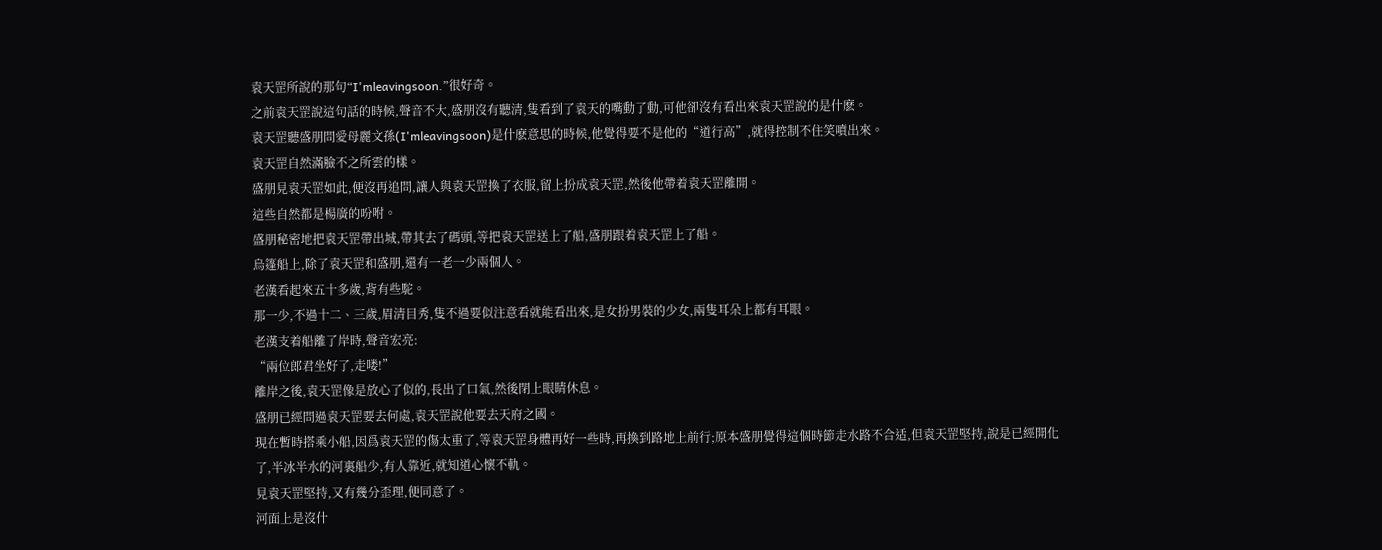袁天罡所說的那句“I'mleavingsoon.”很好奇。
之前袁天罡說這句話的時候,聲音不大,盛朋沒有聽清,隻看到了袁天的嘴動了動,可他卻沒有看出來袁天罡說的是什麽。
袁天罡聽盛朋問愛母麗文孫(I'mleavingsoon)是什麽意思的時候,他覺得要不是他的“道行高”,就得控制不住笑噴出來。
袁天罡自然滿臉不之所雲的樣。
盛朋見袁天罡如此,便沒再追問,讓人與袁天罡換了衣服,留上扮成袁天罡,然後他帶着袁天罡離開。
這些自然都是楊廣的吩咐。
盛朋秘密地把袁天罡帶出城,帶其去了碼頭,等把袁天罡送上了船,盛朋跟着袁天罡上了船。
烏篷船上,除了袁天罡和盛朋,還有一老一少兩個人。
老漢看起來五十多歲,背有些駝。
那一少,不過十二、三歲,眉清目秀,隻不過要似注意看就能看出來,是女扮男裝的少女,兩隻耳朵上都有耳眼。
老漢支着船離了岸時,聲音宏亮:
“兩位郎君坐好了,走喽!”
離岸之後,袁天罡像是放心了似的,長出了口氣,然後閉上眼睛休息。
盛朋已經問過袁天罡要去何處,袁天罡說他要去天府之國。
現在暫時搭乘小船,因爲袁天罡的傷太重了,等袁天罡身體再好一些時,再換到路地上前行;原本盛朋覺得這個時節走水路不合适,但袁天罡堅持,說是已經開化了,半冰半水的河裏船少,有人靠近,就知道心懷不軌。
見袁天罡堅持,又有幾分歪理,便同意了。
河面上是沒什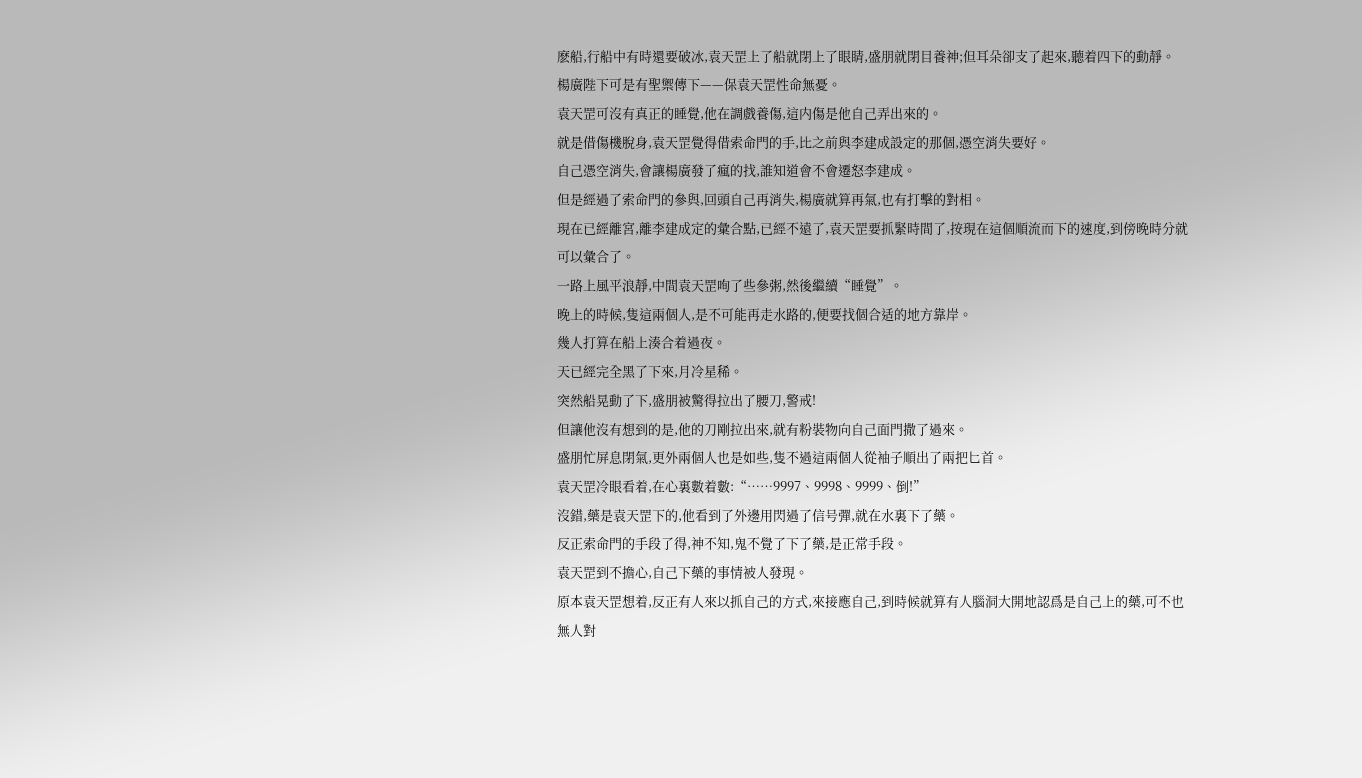麽船,行船中有時還要破冰,袁天罡上了船就閉上了眼睛,盛朋就閉目養神;但耳朵卻支了起來,聽着四下的動靜。
楊廣陛下可是有聖禦傳下——保袁天罡性命無憂。
袁天罡可沒有真正的睡覺,他在調戲養傷,這内傷是他自己弄出來的。
就是借傷機脫身,袁天罡覺得借索命門的手,比之前與李建成設定的那個,憑空消失要好。
自己憑空消失,會讓楊廣發了瘋的找,誰知道會不會遷怒李建成。
但是經過了索命門的參與,回頭自己再消失,楊廣就算再氣,也有打擊的對相。
現在已經離宮,離李建成定的彙合點,已經不遠了,袁天罡要抓緊時間了,按現在這個順流而下的速度,到傍晚時分就可以彙合了。
一路上風平浪靜,中間袁天罡咰了些參粥,然後繼續“睡覺”。
晚上的時候,隻這兩個人,是不可能再走水路的,便要找個合适的地方靠岸。
幾人打算在船上湊合着過夜。
天已經完全黑了下來,月冷星稀。
突然船晃動了下,盛朋被驚得拉出了腰刀,警戒!
但讓他沒有想到的是,他的刀剛拉出來,就有粉裝物向自己面門撒了過來。
盛朋忙屏息閉氣,更外兩個人也是如些,隻不過這兩個人從袖子順出了兩把匕首。
袁天罡冷眼看着,在心裏數着數:“……9997、9998、9999、倒!”
沒錯,藥是袁天罡下的,他看到了外邊用閃過了信号彈,就在水裏下了藥。
反正索命門的手段了得,神不知,鬼不覺了下了藥,是正常手段。
袁天罡到不擔心,自己下藥的事情被人發現。
原本袁天罡想着,反正有人來以抓自己的方式,來接應自己,到時候就算有人腦洞大開地認爲是自己上的藥,可不也無人對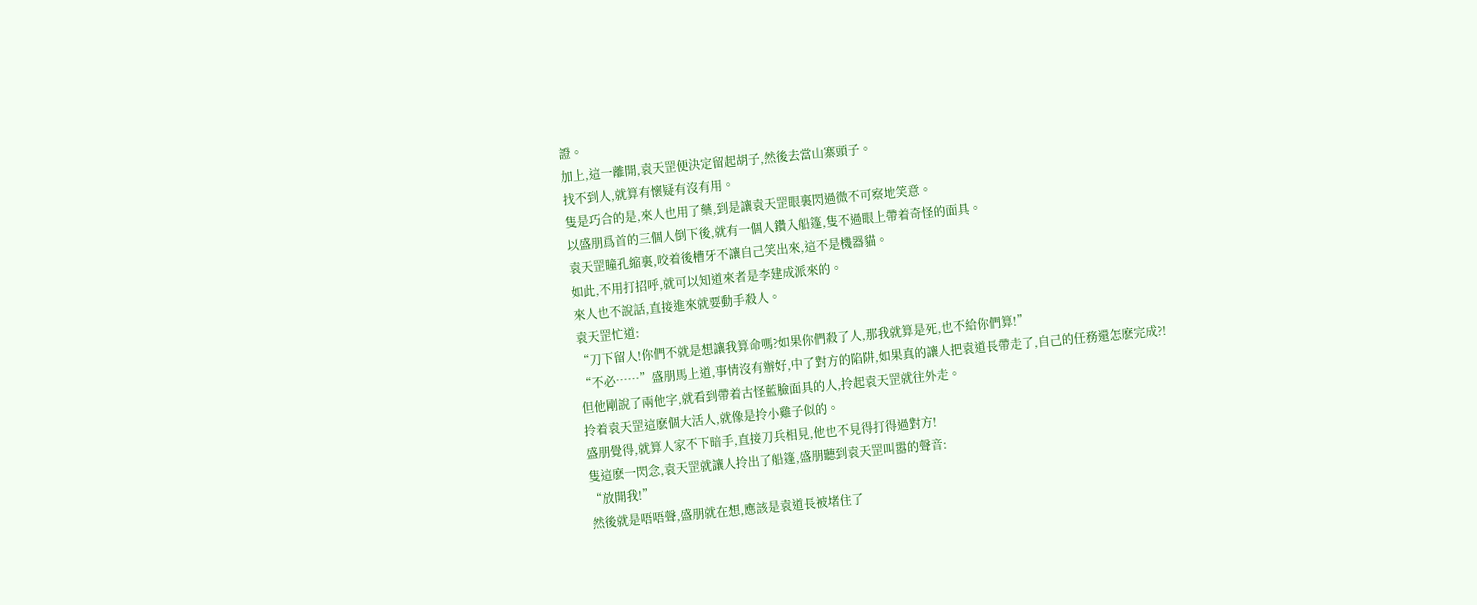證。
加上,這一離開,袁天罡便決定留起胡子,然後去當山寨頭子。
找不到人,就算有懷疑有沒有用。
隻是巧合的是,來人也用了藥,到是讓袁天罡眼裏閃過微不可察地笑意。
以盛朋爲首的三個人倒下後,就有一個人鑽入船篷,隻不過眼上帶着奇怪的面具。
袁天罡瞳孔縮裏,咬着後槽牙不讓自己笑出來,這不是機器貓。
如此,不用打招呼,就可以知道來者是李建成派來的。
來人也不說話,直接進來就要動手殺人。
袁天罡忙道:
“刀下留人!你們不就是想讓我算命嗎?如果你們殺了人,那我就算是死,也不給你們算!”
“不必……”盛朋馬上道,事情沒有辦好,中了對方的陷阱,如果真的讓人把袁道長帶走了,自己的任務還怎麽完成?!
但他剛說了兩他字,就看到帶着古怪藍臉面具的人,拎起袁天罡就往外走。
拎着袁天罡這麽個大活人,就像是拎小雞子似的。
盛朋覺得,就算人家不下暗手,直接刀兵相見,他也不見得打得過對方!
隻這麽一閃念,袁天罡就讓人拎出了船篷,盛朋聽到袁天罡叫嚣的聲音:
“放開我!”
然後就是唔唔聲,盛朋就在想,應該是袁道長被堵住了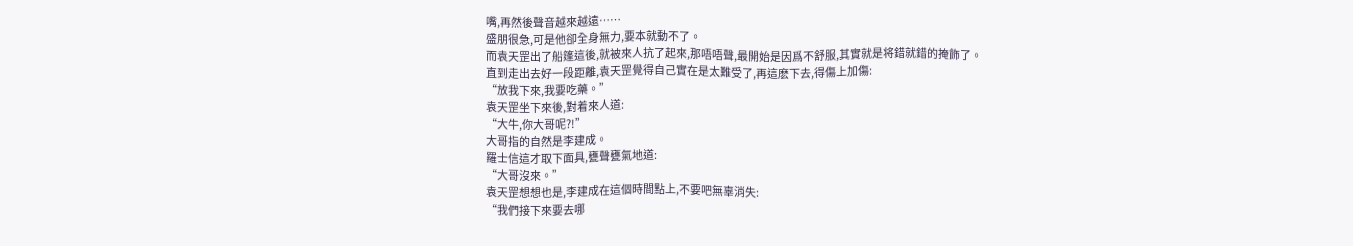嘴,再然後聲音越來越遠……
盛朋很急,可是他卻全身無力,要本就動不了。
而袁天罡出了船篷這後,就被來人抗了起來,那唔唔聲,最開始是因爲不舒服,其實就是将錯就錯的掩飾了。
直到走出去好一段距離,袁天罡覺得自己實在是太難受了,再這麽下去,得傷上加傷:
“放我下來,我要吃藥。”
袁天罡坐下來後,對着來人道:
“大牛,你大哥呢?!”
大哥指的自然是李建成。
羅士信這才取下面具,甕聲甕氣地道:
“大哥沒來。”
袁天罡想想也是,李建成在這個時間點上,不要吧無辜消失:
“我們接下來要去哪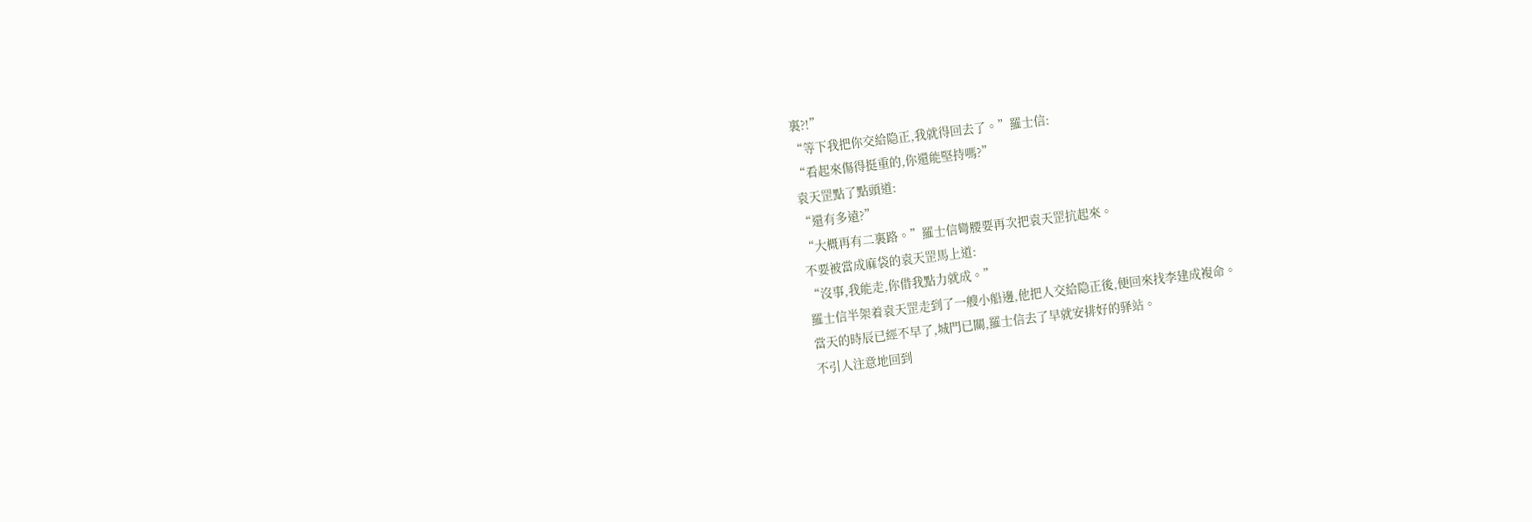裏?!”
“等下我把你交給隐正,我就得回去了。”羅士信:
“看起來傷得挺重的,你還能堅持嗎?”
袁天罡點了點頭道:
“還有多遠?”
“大概再有二裏路。”羅士信彎腰要再次把袁天罡抗起來。
不要被當成麻袋的袁天罡馬上道:
“沒事,我能走,你借我點力就成。”
羅士信半架着袁天罡走到了一艘小船邊,他把人交給隐正後,便回來找李建成複命。
當天的時辰已經不早了,城門已關,羅士信去了早就安排好的驿站。
不引人注意地回到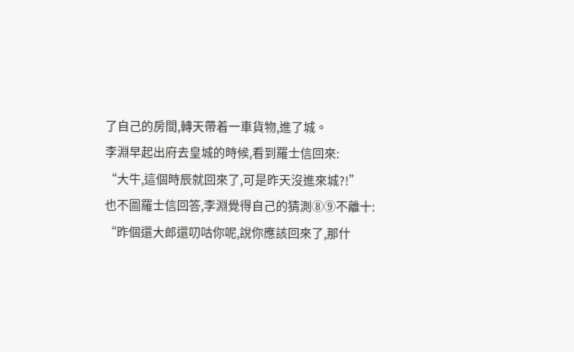了自己的房間,轉天帶着一車貨物,進了城。
李淵早起出府去皇城的時候,看到羅士信回來:
“大牛,這個時辰就回來了,可是昨天沒進來城?!”
也不圖羅士信回答,李淵覺得自己的猜測⑧⑨不離十:
“昨個還大郎還叨咕你呢,說你應該回來了,那什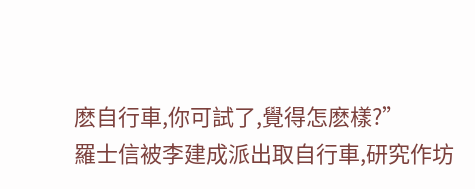麽自行車,你可試了,覺得怎麽樣?”
羅士信被李建成派出取自行車,研究作坊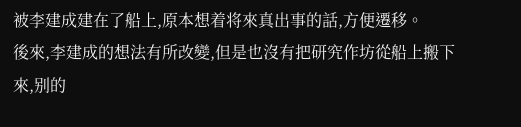被李建成建在了船上,原本想着将來真出事的話,方便遷移。
後來,李建成的想法有所改變,但是也沒有把研究作坊從船上搬下來,别的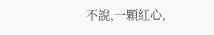不說,一顆紅心,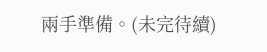兩手準備。(未完待續)